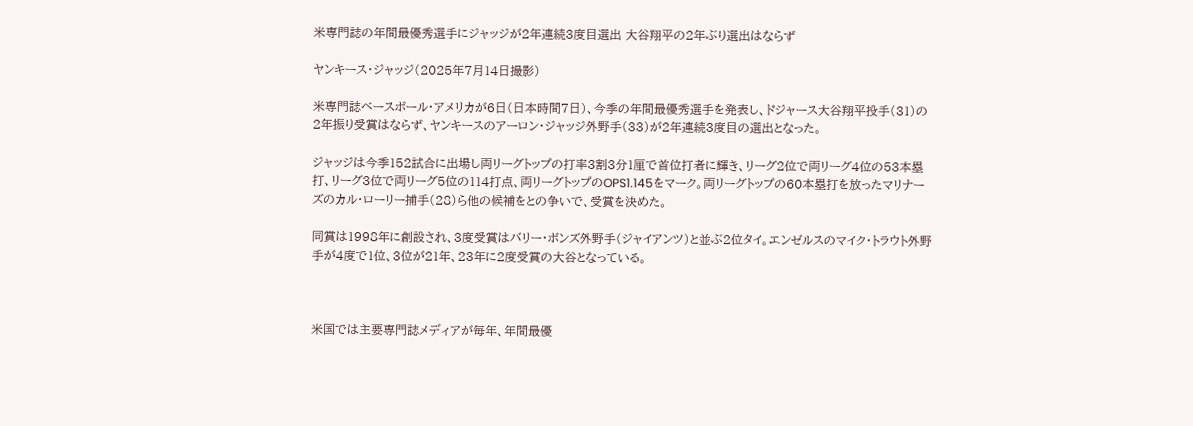米専門誌の年間最優秀選手にジャッジが2年連続3度目選出 大谷翔平の2年ぶり選出はならず

ヤンキース・ジャッジ(2025年7月14日撮影)

米専門誌ベースボール・アメリカが6日(日本時間7日)、今季の年間最優秀選手を発表し、ドジャース大谷翔平投手(31)の2年振り受賞はならず、ヤンキースのアーロン・ジャッジ外野手(33)が2年連続3度目の選出となった。

ジャッジは今季152試合に出場し両リーグトップの打率3割3分1厘で首位打者に輝き、リーグ2位で両リーグ4位の53本塁打、リーグ3位で両リーグ5位の114打点、両リーグトップのOPS1.145をマーク。両リーグトップの60本塁打を放ったマリナーズのカル・ローリー捕手(28)ら他の候補をとの争いで、受賞を決めた。

同賞は1998年に創設され、3度受賞はバリー・ボンズ外野手(ジャイアンツ)と並ぶ2位タイ。エンゼルスのマイク・トラウト外野手が4度で1位、3位が21年、23年に2度受賞の大谷となっている。



米国では主要専門誌メディアが毎年、年間最優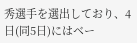秀選手を選出しており、4日(同5日)にはベー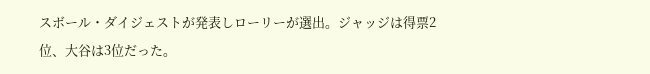スボール・ダイジェストが発表しローリーが選出。ジャッジは得票2位、大谷は3位だった。